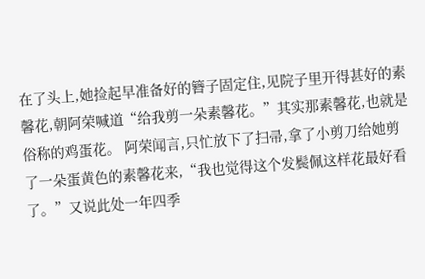在了头上,她捡起早准备好的簪子固定住,见院子里开得甚好的素馨花,朝阿荣喊道“给我剪一朵素馨花。”其实那素馨花,也就是俗称的鸡蛋花。 阿荣闻言,只忙放下了扫帚,拿了小剪刀给她剪了一朵蛋黄色的素馨花来,“我也觉得这个发鬓佩这样花最好看了。”又说此处一年四季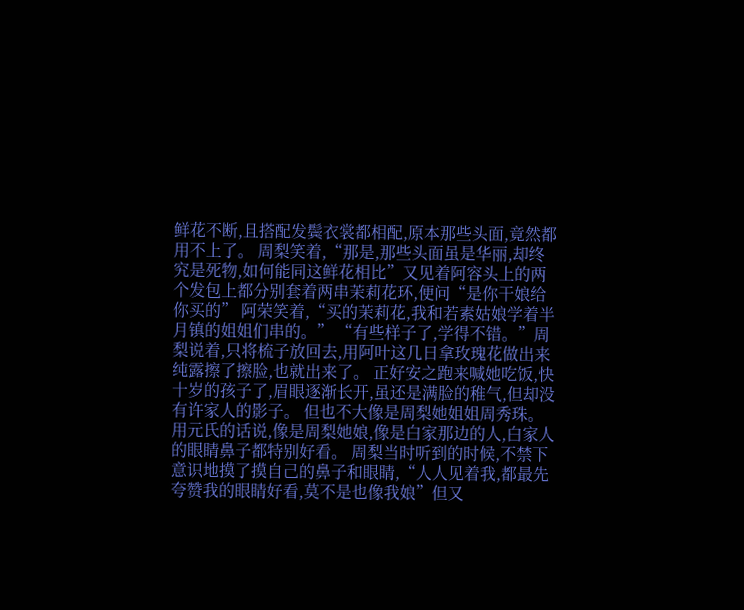鲜花不断,且搭配发鬓衣裳都相配,原本那些头面,竟然都用不上了。 周梨笑着,“那是,那些头面虽是华丽,却终究是死物,如何能同这鲜花相比”又见着阿容头上的两个发包上都分别套着两串茉莉花环,便问“是你干娘给你买的” 阿荣笑着,“买的茉莉花,我和若素姑娘学着半月镇的姐姐们串的。” “有些样子了,学得不错。”周梨说着,只将梳子放回去,用阿叶这几日拿玫瑰花做出来纯露擦了擦脸,也就出来了。 正好安之跑来喊她吃饭,快十岁的孩子了,眉眼逐渐长开,虽还是满脸的稚气,但却没有许家人的影子。 但也不大像是周梨她姐姐周秀珠。用元氏的话说,像是周梨她娘,像是白家那边的人,白家人的眼睛鼻子都特别好看。 周梨当时听到的时候,不禁下意识地摸了摸自己的鼻子和眼睛,“人人见着我,都最先夸赞我的眼睛好看,莫不是也像我娘”但又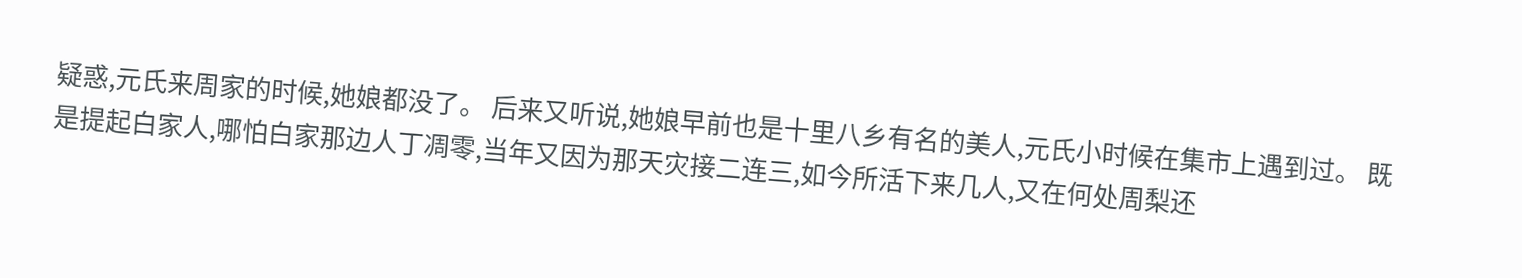疑惑,元氏来周家的时候,她娘都没了。 后来又听说,她娘早前也是十里八乡有名的美人,元氏小时候在集市上遇到过。 既是提起白家人,哪怕白家那边人丁凋零,当年又因为那天灾接二连三,如今所活下来几人,又在何处周梨还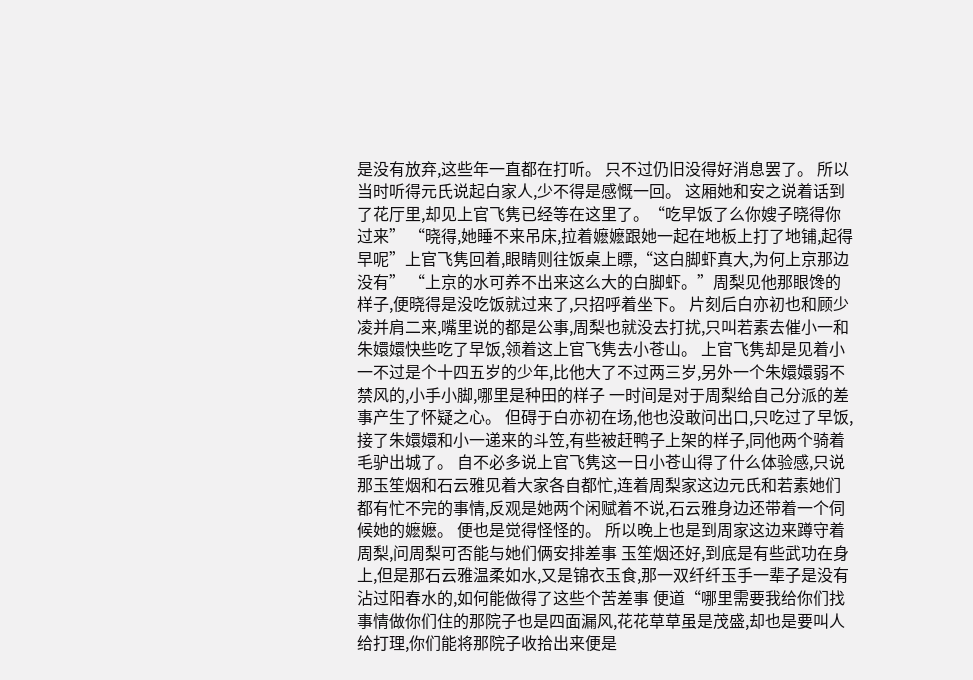是没有放弃,这些年一直都在打听。 只不过仍旧没得好消息罢了。 所以当时听得元氏说起白家人,少不得是感慨一回。 这厢她和安之说着话到了花厅里,却见上官飞隽已经等在这里了。“吃早饭了么你嫂子晓得你过来” “晓得,她睡不来吊床,拉着嬷嬷跟她一起在地板上打了地铺,起得早呢”上官飞隽回着,眼睛则往饭桌上瞟,“这白脚虾真大,为何上京那边没有” “上京的水可养不出来这么大的白脚虾。”周梨见他那眼馋的样子,便晓得是没吃饭就过来了,只招呼着坐下。 片刻后白亦初也和顾少凌并肩二来,嘴里说的都是公事,周梨也就没去打扰,只叫若素去催小一和朱嬛嬛快些吃了早饭,领着这上官飞隽去小苍山。 上官飞隽却是见着小一不过是个十四五岁的少年,比他大了不过两三岁,另外一个朱嬛嬛弱不禁风的,小手小脚,哪里是种田的样子 一时间是对于周梨给自己分派的差事产生了怀疑之心。 但碍于白亦初在场,他也没敢问出口,只吃过了早饭,接了朱嬛嬛和小一递来的斗笠,有些被赶鸭子上架的样子,同他两个骑着毛驴出城了。 自不必多说上官飞隽这一日小苍山得了什么体验感,只说那玉笙烟和石云雅见着大家各自都忙,连着周梨家这边元氏和若素她们都有忙不完的事情,反观是她两个闲赋着不说,石云雅身边还带着一个伺候她的嬷嬷。 便也是觉得怪怪的。 所以晚上也是到周家这边来蹲守着周梨,问周梨可否能与她们俩安排差事 玉笙烟还好,到底是有些武功在身上,但是那石云雅温柔如水,又是锦衣玉食,那一双纤纤玉手一辈子是没有沾过阳春水的,如何能做得了这些个苦差事 便道“哪里需要我给你们找事情做你们住的那院子也是四面漏风,花花草草虽是茂盛,却也是要叫人给打理,你们能将那院子收拾出来便是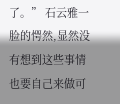了。” 石云雅一脸的愕然,显然没有想到这些事情也要自己来做可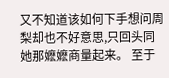又不知道该如何下手想问周梨却也不好意思,只回头同她那嬷嬷商量起来。 至于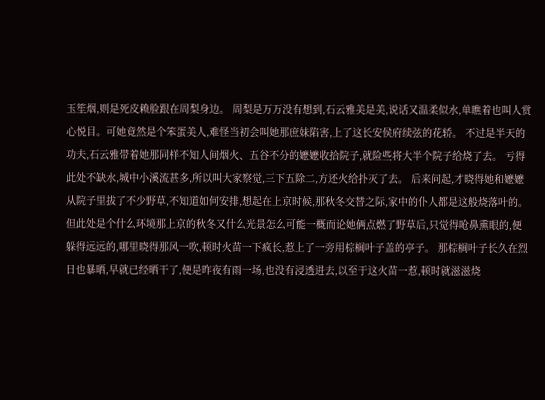玉笙烟,则是死皮赖脸跟在周梨身边。 周梨是万万没有想到,石云雅美是美,说话又温柔似水,单瞧着也叫人赏心悦目。可她竟然是个笨蛋美人,难怪当初会叫她那庶妹陷害,上了这长安侯府续弦的花轿。 不过是半天的功夫,石云雅带着她那同样不知人间烟火、五谷不分的嬷嬷收拾院子,就险些将大半个院子给烧了去。 亏得此处不缺水,城中小溪流甚多,所以叫大家察觉,三下五除二,方还火给扑灭了去。 后来问起,才晓得她和嬷嬷从院子里拔了不少野草,不知道如何安排,想起在上京时候,那秋冬交替之际,家中的仆人都是这般烧落叶的。 但此处是个什么环境那上京的秋冬又什么光景怎么可能一概而论她俩点燃了野草后,只觉得呛鼻熏眼的,便躲得远远的,哪里晓得那风一吹,顿时火苗一下疯长,惹上了一旁用棕榈叶子盖的亭子。 那棕榈叶子长久在烈日也暴晒,早就已经晒干了,便是昨夜有雨一场,也没有浸透进去,以至于这火苗一惹,顿时就滋滋烧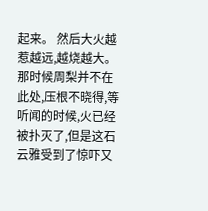起来。 然后大火越惹越远,越烧越大。 那时候周梨并不在此处,压根不晓得,等听闻的时候,火已经被扑灭了,但是这石云雅受到了惊吓又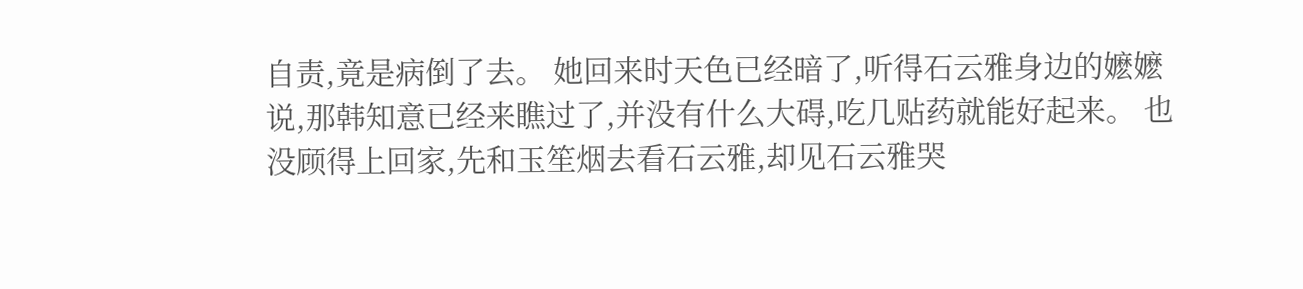自责,竟是病倒了去。 她回来时天色已经暗了,听得石云雅身边的嬷嬷说,那韩知意已经来瞧过了,并没有什么大碍,吃几贴药就能好起来。 也没顾得上回家,先和玉笙烟去看石云雅,却见石云雅哭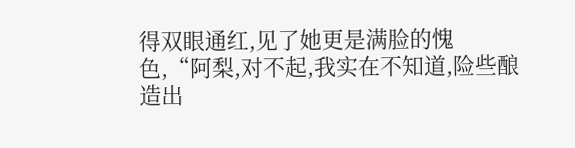得双眼通红,见了她更是满脸的愧色,“阿梨,对不起,我实在不知道,险些酿造出